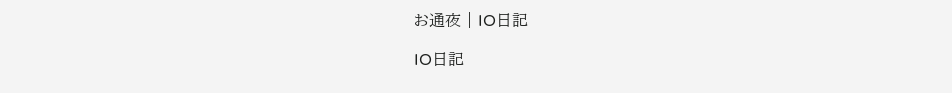お通夜 | IO日記

IO日記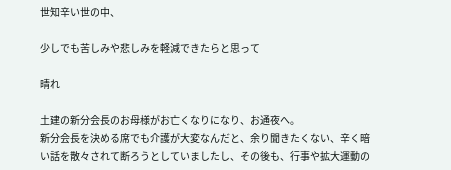世知辛い世の中、

少しでも苦しみや悲しみを軽減できたらと思って

晴れ

土建の新分会長のお母様がお亡くなりになり、お通夜へ。
新分会長を決める席でも介護が大変なんだと、余り聞きたくない、辛く暗い話を散々されて断ろうとしていましたし、その後も、行事や拡大運動の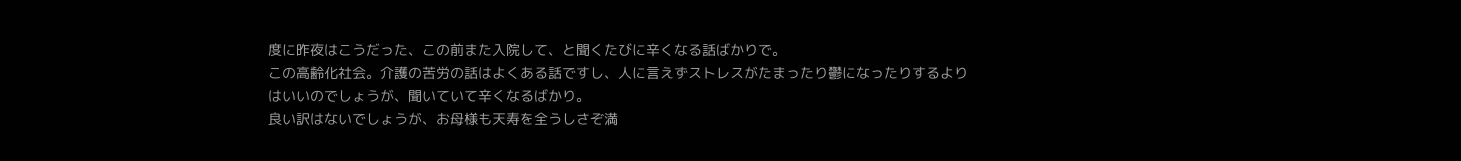度に昨夜はこうだった、この前また入院して、と聞くたびに辛くなる話ばかりで。
この高齢化社会。介護の苦労の話はよくある話ですし、人に言えずストレスがたまったり鬱になったりするよりはいいのでしょうが、聞いていて辛くなるばかり。
良い訳はないでしょうが、お母様も天寿を全うしさぞ満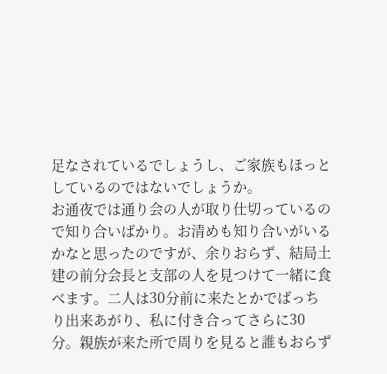足なされているでしょうし、ご家族もほっとしているのではないでしょうか。
お通夜では通り会の人が取り仕切っているので知り合いばかり。お清めも知り合いがいるかなと思ったのですが、余りおらず、結局土建の前分会長と支部の人を見つけて一緒に食べます。二人は30分前に来たとかでばっちり出来あがり、私に付き合ってさらに30分。親族が来た所で周りを見ると誰もおらず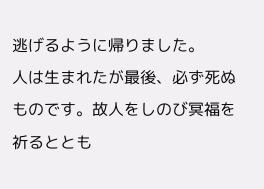逃げるように帰りました。
人は生まれたが最後、必ず死ぬものです。故人をしのび冥福を祈るととも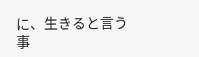に、生きると言う事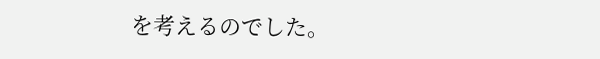を考えるのでした。